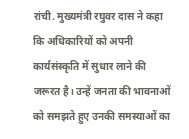रांची. मुख्यमंत्री रघुवर दास ने कहा कि अधिकारियों को अपनी कार्यसंस्कृति में सुधार लाने की जरूरत है। उन्हें जनता की भावनाओं को समझते हुए उनकी समस्याओं का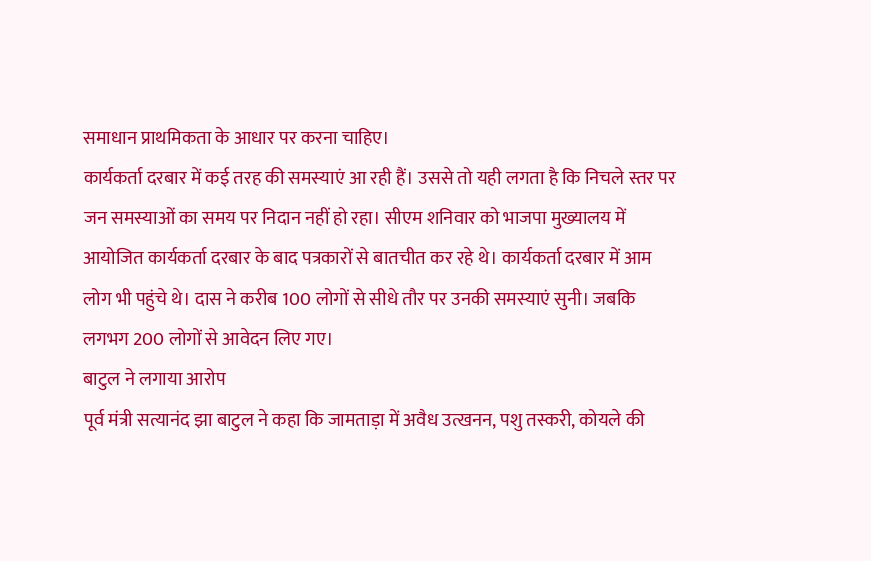समाधान प्राथमिकता के आधार पर करना चाहिए।
कार्यकर्ता दरबार में कई तरह की समस्याएं आ रही हैं। उससे तो यही लगता है कि निचले स्तर पर जन समस्याओं का समय पर निदान नहीं हो रहा। सीएम शनिवार को भाजपा मुख्यालय में आयोजित कार्यकर्ता दरबार के बाद पत्रकारों से बातचीत कर रहे थे। कार्यकर्ता दरबार में आम लोग भी पहुंचे थे। दास ने करीब 100 लोगों से सीधे तौर पर उनकी समस्याएं सुनी। जबकि लगभग 200 लोगों से आवेदन लिए गए।
बाटुल ने लगाया आरोप
पूर्व मंत्री सत्यानंद झा बाटुल ने कहा कि जामताड़ा में अवैध उत्खनन, पशु तस्करी, कोयले की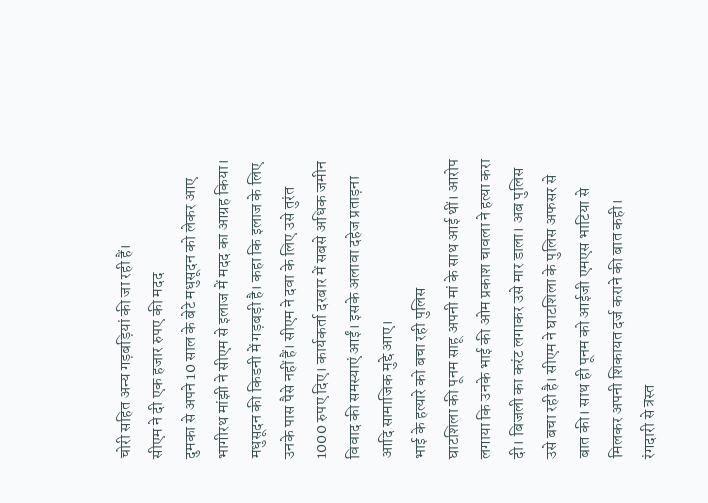चोरी सहित अन्य गड़बड़ियां की जा रही हैं।
सीएम ने दी एक हजार रुपए की मदद
दुमका से अपने 10 साल के बेटे मधुसूदन को लेकर आए भागीरथ मांझी ने सीएम से इलाज में मदद का आग्रह किया। मधुसूदन की किडनी में गड़बड़ी है। कहा कि इलाज के लिए उनके पास पैसे नहीं हैं। सीएम ने दवा के लिए उसे तुरंत 1000 रुपए दिए। कार्यकर्ता दरबार में सबसे अधिक जमीन विवाद की समस्याएं आईं। इसके अलावा दहेज प्रताड़ना आदि सामाजिक मुद्दे आए।
भाई के हत्यारे को बचा रही पुलिस
घाटशिला की पूनम साहू अपनी मां के साथ आई थीं। आरोप लगाया कि उनके भाई की ओम प्रकाश चावला ने हत्या करा दी। बिजली का करंट लगाकर उसे मार डाला। अब पुलिस उसे बचा रही है। सीएम ने घाटशिला के पुलिस अफसर से बात की। साथ ही पूनम को आईजी एमएस भाटिया से मिलकर अपनी शिकायत दर्ज कराने की बात कही।
रंगदारी से त्रस्त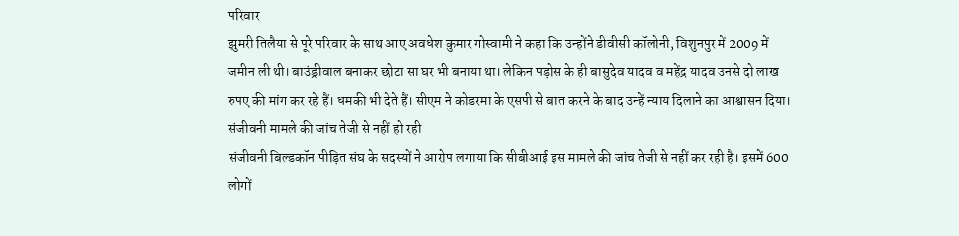परिवार
झुमरी तिलैया से पूरे परिवार के साथ आए अवधेश कुमार गोस्वामी ने कहा कि उन्होंने डीवीसी कॉलोनी, विशुनपुर में 2009 में जमीन ली थी। बाउंड्रीवाल बनाकर छोटा सा घर भी बनाया था। लेकिन पड़ोस के ही बासुदेव यादव व महेंद्र यादव उनसे दो लाख रुपए की मांग कर रहे हैं। धमकी भी देते हैं। सीएम ने कोडरमा के एसपी से बात करने के बाद उन्हें न्याय दिलाने का आश्वासन दिया।
संजीवनी मामले की जांच तेजी से नहीं हो रही
संजीवनी बिल्डकॉन पीड़ित संघ के सदस्यों ने आरोप लगाया कि सीबीआई इस मामले की जांच तेजी से नहीं कर रही है। इसमें 600 लोगों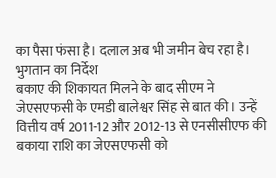का पैसा फंसा है। दलाल अब भी जमीन बेच रहा है।
भुगतान का निर्देश
बकाए की शिकायत मिलने के बाद सीएम ने जेएसएफसी के एमडी बालेश्वर सिंह से बात की। उन्हें वित्तीय वर्ष 2011-12 और 2012-13 से एनसीसीएफ की बकाया राशि का जेएसएफसी को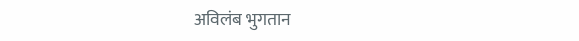अविलंब भुगतान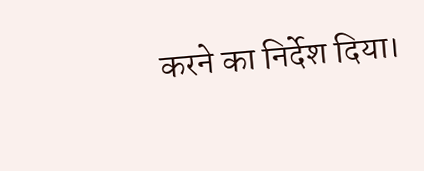करने का निर्देश दिया।